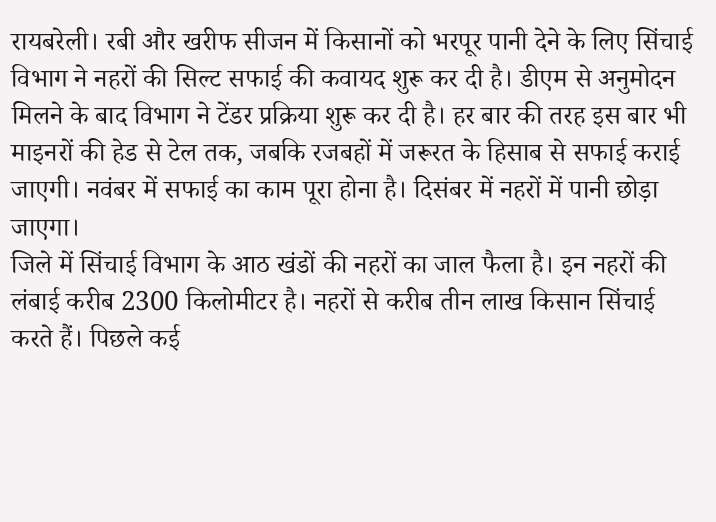रायबरेली। रबी और खरीफ सीजन में किसानों को भरपूर पानी देने के लिए सिंचाई विभाग ने नहरों की सिल्ट सफाई की कवायद शुरू कर दी है। डीएम से अनुमोदन मिलने के बाद विभाग ने टेंडर प्रक्रिया शुरू कर दी है। हर बार की तरह इस बार भी माइनरों की हेड से टेल तक, जबकि रजबहों में जरूरत के हिसाब से सफाई कराई जाएगी। नवंबर में सफाई का काम पूरा होना है। दिसंबर में नहरों में पानी छोड़ा जाएगा।
जिले में सिंचाई विभाग के आठ खंडों की नहरों का जाल फैला है। इन नहरों की लंबाई करीब 2300 किलोमीटर है। नहरों से करीब तीन लाख किसान सिंचाई करते हैं। पिछले कई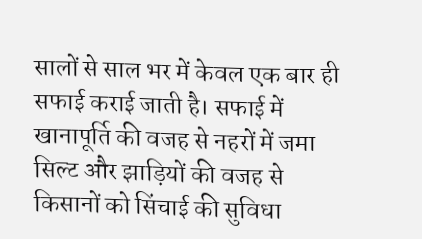सालों से साल भर में केवल एक बार ही सफाई कराई जाती है। सफाई में खानापूर्ति की वजह से नहरों में जमा सिल्ट और झाड़ियों की वजह से किसानों को सिंचाई की सुविधा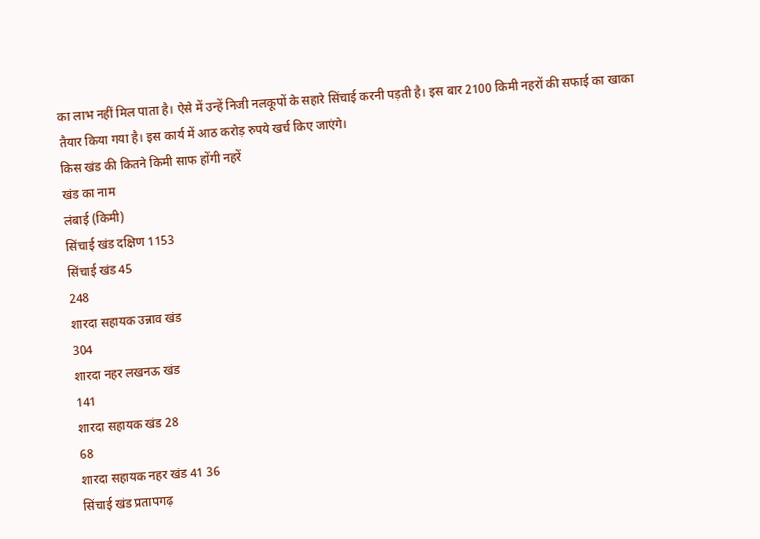का लाभ नहीं मिल पाता है। ऐसे में उन्हें निजी नलकूपों के सहारे सिंचाई करनी पड़ती है। इस बार 2100 किमी नहरों की सफाई का खाका तैयार किया गया है। इस कार्य में आठ करोड़ रुपये खर्च किए जाएंगे।
किस खंड की कितने किमी साफ होंगी नहरें
खंड का नाम
लंबाई (किमी)
सिंचाई खंड दक्षिण 1153
सिंचाई खंड 45
248
शारदा सहायक उन्नाव खंड
304
शारदा नहर लखनऊ खंड
141
शारदा सहायक खंड 28
68
शारदा सहायक नहर खंड 41 36
सिंचाई खंड प्रतापगढ़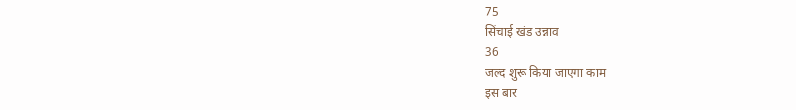75
सिंचाई खंड उन्नाव
36
जल्द शुरू किया जाएगा काम
इस बार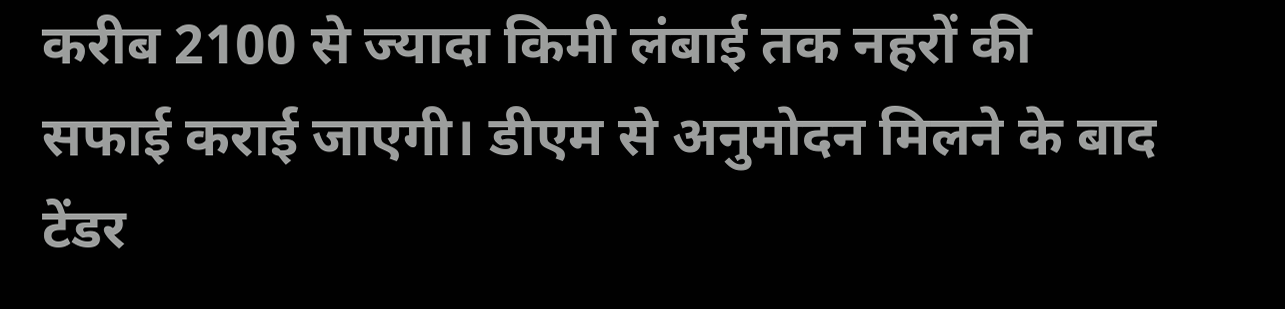करीब 2100 से ज्यादा किमी लंबाई तक नहरों की सफाई कराई जाएगी। डीएम से अनुमोदन मिलने के बाद टेंडर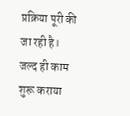प्रक्रिया पूरी की जा रही है। जल्द ही काम शुरू कराया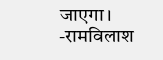जाएगा।
-रामविलाश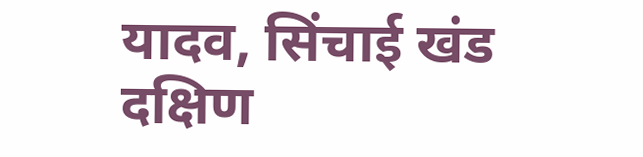यादव, सिंचाई खंड दक्षिण